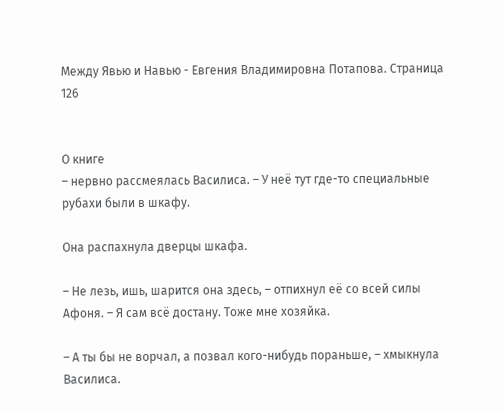Между Явью и Навью - Евгения Владимировна Потапова. Страница 126


О книге
– нервно рассмеялась Василиса. – У неё тут где-то специальные рубахи были в шкафу.

Она распахнула дверцы шкафа.

– Не лезь, ишь, шарится она здесь, – отпихнул её со всей силы Афоня. – Я сам всё достану. Тоже мне хозяйка.

– А ты бы не ворчал, а позвал кого-нибудь пораньше, – хмыкнула Василиса.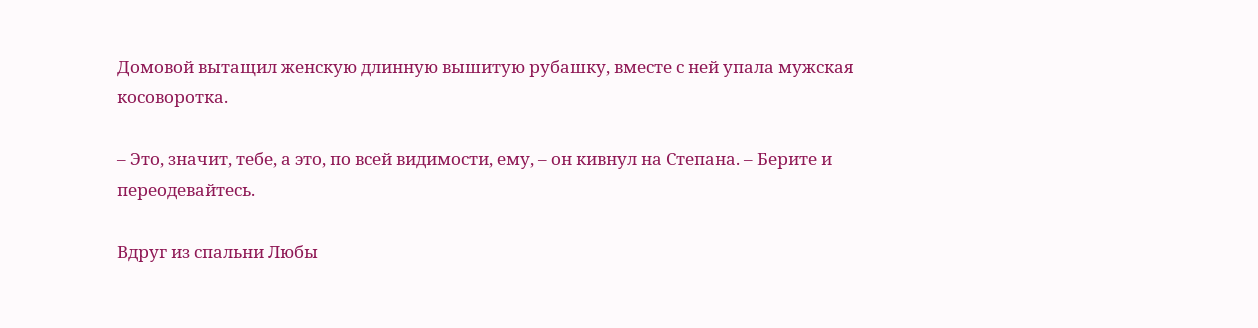Домовой вытащил женскую длинную вышитую рубашку, вместе с ней упала мужская косоворотка.

– Это, значит, тебе, а это, по всей видимости, ему, – он кивнул на Степана. – Берите и переодевайтесь.

Вдруг из спальни Любы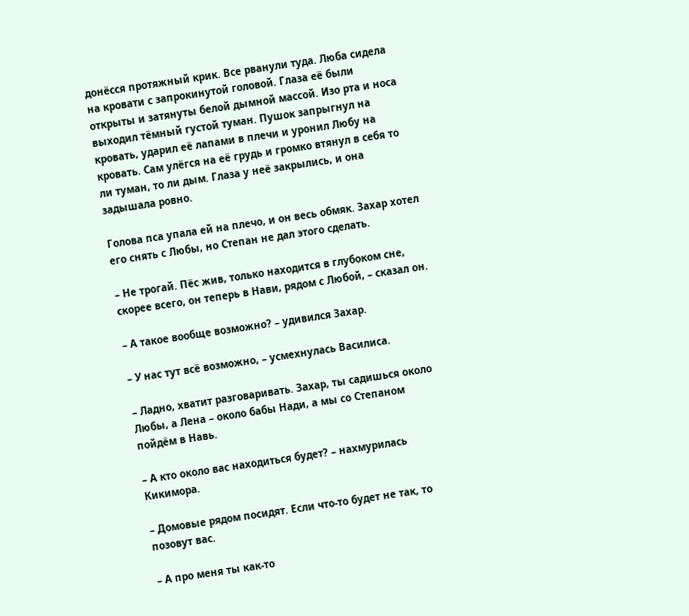донёсся протяжный крик. Все рванули туда. Люба сидела на кровати с запрокинутой головой. Глаза её были открыты и затянуты белой дымной массой. Изо рта и носа выходил тёмный густой туман. Пушок запрыгнул на кровать, ударил её лапами в плечи и уронил Любу на кровать. Сам улёгся на её грудь и громко втянул в себя то ли туман, то ли дым. Глаза у неё закрылись, и она задышала ровно.

Голова пса упала ей на плечо, и он весь обмяк. Захар хотел его снять с Любы, но Степан не дал этого сделать.

– Не трогай. Пёс жив, только находится в глубоком сне, скорее всего, он теперь в Нави, рядом с Любой, – сказал он.

– А такое вообще возможно? – удивился Захар.

– У нас тут всё возможно, – усмехнулась Василиса.

– Ладно, хватит разговаривать. Захар, ты садишься около Любы, а Лена – около бабы Нади, а мы со Степаном пойдём в Навь.

– А кто около вас находиться будет? – нахмурилась Кикимора.

– Домовые рядом посидят. Если что-то будет не так, то позовут вас.

– А про меня ты как-то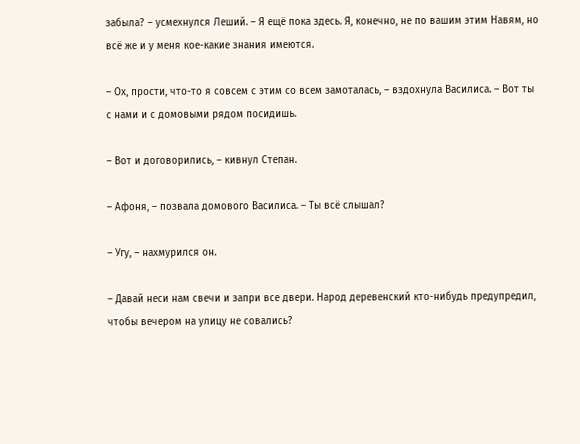забыла? – усмехнулся Леший. – Я ещё пока здесь. Я, конечно, не по вашим этим Навям, но всё же и у меня кое-какие знания имеются.

– Ох, прости, что-то я совсем с этим со всем замоталась, – вздохнула Василиса. – Вот ты с нами и с домовыми рядом посидишь.

– Вот и договорились, – кивнул Степан.

– Афоня, – позвала домового Василиса. – Ты всё слышал?

– Угу, – нахмурился он.

– Давай неси нам свечи и запри все двери. Народ деревенский кто-нибудь предупредил, чтобы вечером на улицу не совались?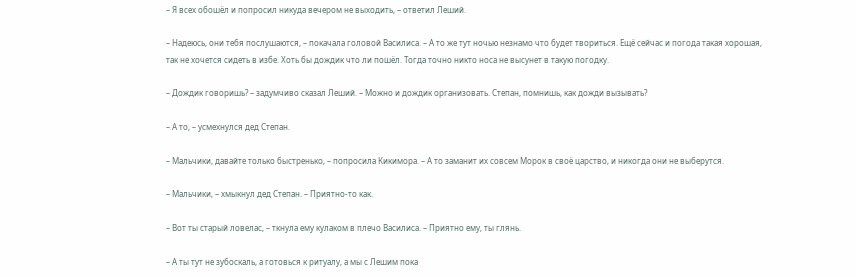– Я всех обошёл и попросил никуда вечером не выходить, – ответил Леший.

– Надеюсь, они тебя послушаются, – покачала головой Василиса. – А то же тут ночью незнамо что будет твориться. Ещё сейчас и погода такая хорошая, так не хочется сидеть в избе. Хоть бы дождик что ли пошёл. Тогда точно никто носа не высунет в такую погодку.

– Дождик говоришь? – задумчиво сказал Леший. – Можно и дождик организовать. Степан, помнишь, как дожди вызывать?

– А то, – усмехнулся дед Степан.

– Мальчики, давайте только быстренько, – попросила Кикимора. – А то заманит их совсем Морок в своё царство, и никогда они не выберутся.

– Мальчики, – хмыкнул дед Степан. – Приятно-то как.

– Вот ты старый ловелас, – ткнула ему кулаком в плечо Василиса. – Приятно ему, ты глянь.

– А ты тут не зубоскаль, а готовься к ритуалу, а мы с Лешим пока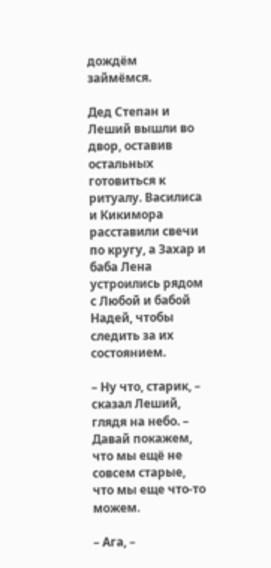дождём займёмся.

Дед Степан и Леший вышли во двор, оставив остальных готовиться к ритуалу. Василиса и Кикимора расставили свечи по кругу, а Захар и баба Лена устроились рядом с Любой и бабой Надей, чтобы следить за их состоянием.

– Ну что, старик, – сказал Леший, глядя на небо. – Давай покажем, что мы ещё не совсем старые, что мы еще что-то можем.

– Ага, –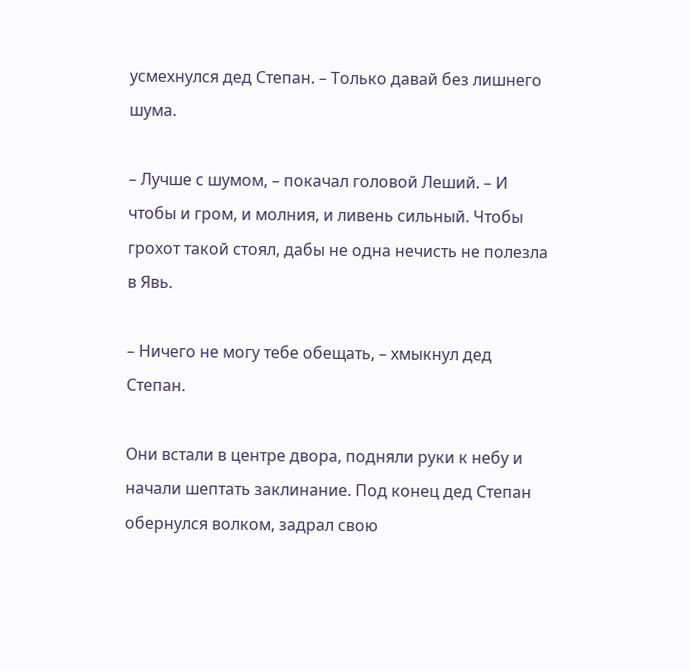усмехнулся дед Степан. – Только давай без лишнего шума.

– Лучше с шумом, – покачал головой Леший. – И чтобы и гром, и молния, и ливень сильный. Чтобы грохот такой стоял, дабы не одна нечисть не полезла в Явь.

– Ничего не могу тебе обещать, – хмыкнул дед Степан.

Они встали в центре двора, подняли руки к небу и начали шептать заклинание. Под конец дед Степан обернулся волком, задрал свою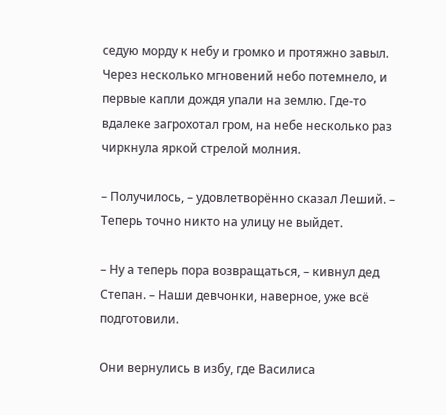седую морду к небу и громко и протяжно завыл. Через несколько мгновений небо потемнело, и первые капли дождя упали на землю. Где-то вдалеке загрохотал гром, на небе несколько раз чиркнула яркой стрелой молния.

– Получилось, – удовлетворённо сказал Леший. – Теперь точно никто на улицу не выйдет.

– Ну а теперь пора возвращаться, – кивнул дед Степан. – Наши девчонки, наверное, уже всё подготовили.

Они вернулись в избу, где Василиса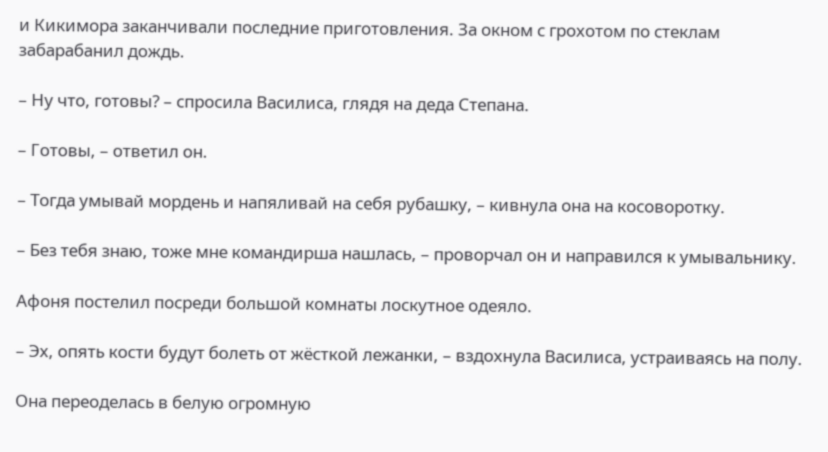и Кикимора заканчивали последние приготовления. За окном с грохотом по стеклам забарабанил дождь.

– Ну что, готовы? – спросила Василиса, глядя на деда Степана.

– Готовы, – ответил он.

– Тогда умывай мордень и напяливай на себя рубашку, – кивнула она на косоворотку.

– Без тебя знаю, тоже мне командирша нашлась, – проворчал он и направился к умывальнику.

Афоня постелил посреди большой комнаты лоскутное одеяло.

– Эх, опять кости будут болеть от жёсткой лежанки, – вздохнула Василиса, устраиваясь на полу.

Она переоделась в белую огромную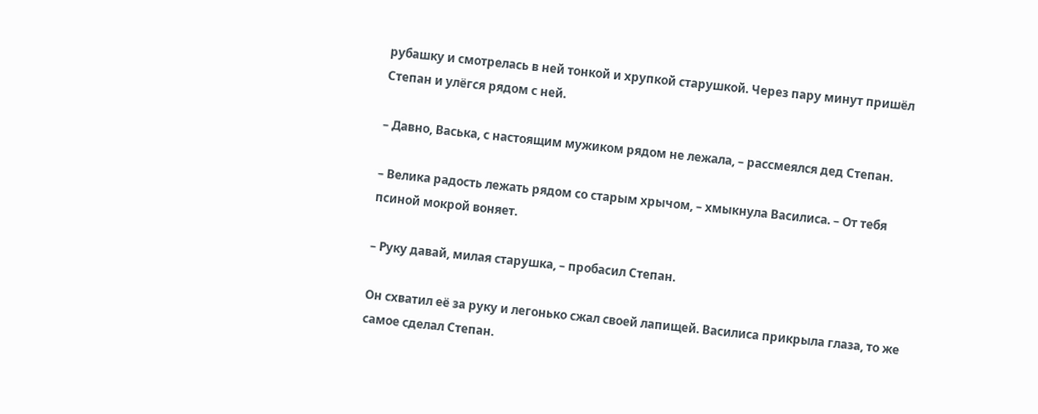рубашку и смотрелась в ней тонкой и хрупкой старушкой. Через пару минут пришёл Степан и улёгся рядом с ней.

– Давно, Васька, с настоящим мужиком рядом не лежала, – рассмеялся дед Степан.

– Велика радость лежать рядом со старым хрычом, – хмыкнула Василиса. – От тебя псиной мокрой воняет.

– Руку давай, милая старушка, – пробасил Степан.

Он схватил её за руку и легонько сжал своей лапищей. Василиса прикрыла глаза, то же самое сделал Степан.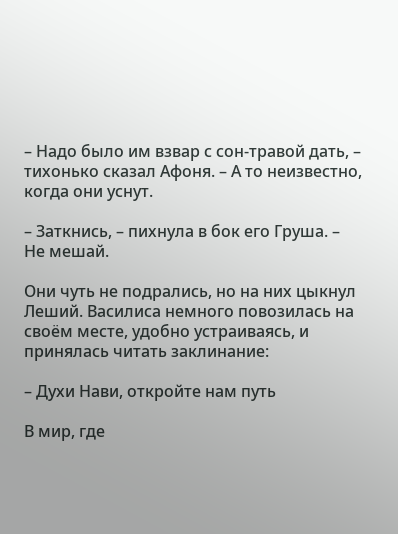– Надо было им взвар с сон-травой дать, – тихонько сказал Афоня. – А то неизвестно, когда они уснут.

– Заткнись, – пихнула в бок его Груша. – Не мешай.

Они чуть не подрались, но на них цыкнул Леший. Василиса немного повозилась на своём месте, удобно устраиваясь, и принялась читать заклинание:

– Духи Нави, откройте нам путь

В мир, где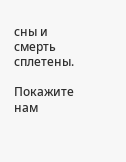сны и смерть сплетены.

Покажите нам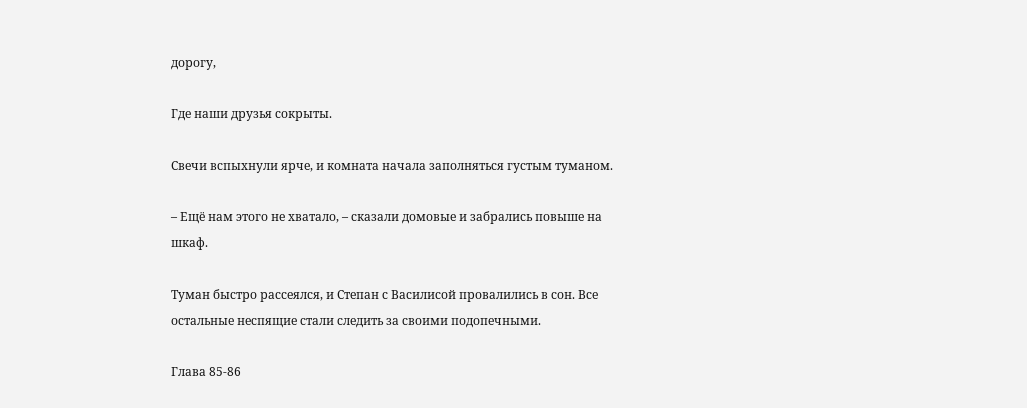дорогу,

Где наши друзья сокрыты.

Свечи вспыхнули ярче, и комната начала заполняться густым туманом.

– Ещё нам этого не хватало, – сказали домовые и забрались повыше на шкаф.

Туман быстро рассеялся, и Степан с Василисой провалились в сон. Все остальные неспящие стали следить за своими подопечными.

Глава 85-86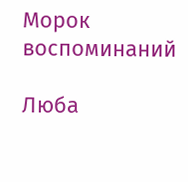Морок воспоминаний

Люба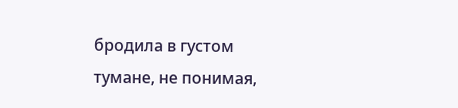бродила в густом тумане, не понимая,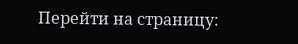Перейти на страницу: